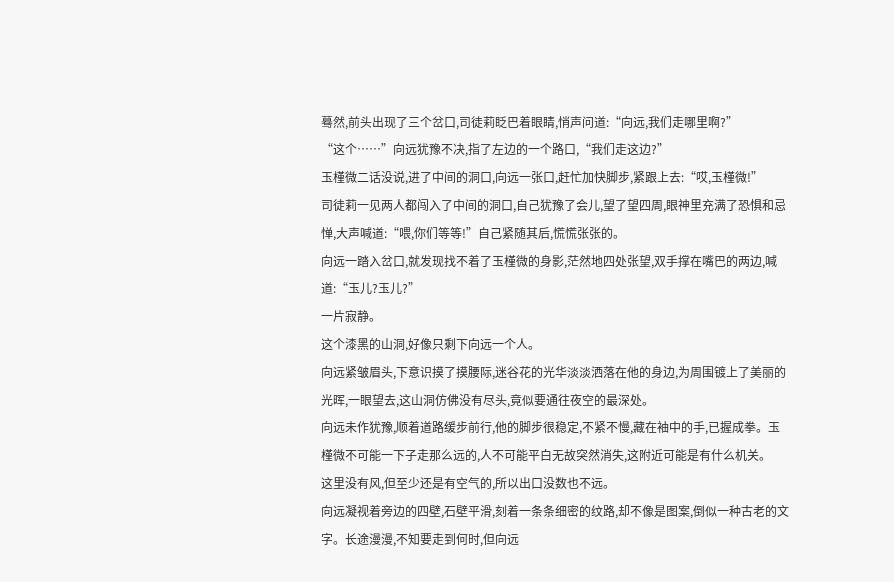蓦然,前头出现了三个岔口,司徒莉眨巴着眼睛,悄声问道:“向远,我们走哪里啊?”
“这个……”向远犹豫不决,指了左边的一个路口,“我们走这边?”
玉槿微二话没说,进了中间的洞口,向远一张口,赶忙加快脚步,紧跟上去:“哎,玉槿微!”
司徒莉一见两人都闯入了中间的洞口,自己犹豫了会儿,望了望四周,眼神里充满了恐惧和忌惮,大声喊道:“喂,你们等等!”自己紧随其后,慌慌张张的。
向远一踏入岔口,就发现找不着了玉槿微的身影,茫然地四处张望,双手撑在嘴巴的两边,喊道:“玉儿?玉儿?”
一片寂静。
这个漆黑的山洞,好像只剩下向远一个人。
向远紧皱眉头,下意识摸了摸腰际,迷谷花的光华淡淡洒落在他的身边,为周围镀上了美丽的光晖,一眼望去,这山洞仿佛没有尽头,竟似要通往夜空的最深处。
向远未作犹豫,顺着道路缓步前行,他的脚步很稳定,不紧不慢,藏在袖中的手,已握成拳。玉槿微不可能一下子走那么远的,人不可能平白无故突然消失,这附近可能是有什么机关。
这里没有风,但至少还是有空气的,所以出口没数也不远。
向远凝视着旁边的四壁,石壁平滑,刻着一条条细密的纹路,却不像是图案,倒似一种古老的文字。长途漫漫,不知要走到何时,但向远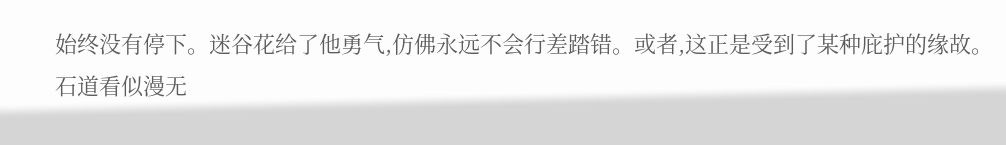始终没有停下。迷谷花给了他勇气,仿佛永远不会行差踏错。或者,这正是受到了某种庇护的缘故。
石道看似漫无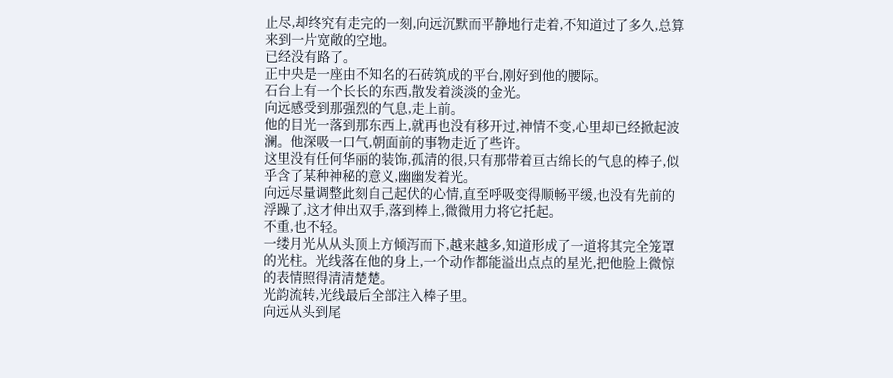止尽,却终究有走完的一刻,向远沉默而平静地行走着,不知道过了多久,总算来到一片宽敞的空地。
已经没有路了。
正中央是一座由不知名的石砖筑成的平台,刚好到他的腰际。
石台上有一个长长的东西,散发着淡淡的金光。
向远感受到那强烈的气息,走上前。
他的目光一落到那东西上,就再也没有移开过,神情不变,心里却已经掀起波澜。他深吸一口气,朝面前的事物走近了些许。
这里没有任何华丽的装饰,孤清的很,只有那带着亘古绵长的气息的棒子,似乎含了某种神秘的意义,幽幽发着光。
向远尽量调整此刻自己起伏的心情,直至呼吸变得顺畅平缓,也没有先前的浮躁了,这才伸出双手,落到棒上,微微用力将它托起。
不重,也不轻。
一缕月光从从头顶上方倾泻而下,越来越多,知道形成了一道将其完全笼罩的光柱。光线落在他的身上,一个动作都能溢出点点的星光,把他脸上微惊的表情照得清清楚楚。
光韵流转,光线最后全部注入棒子里。
向远从头到尾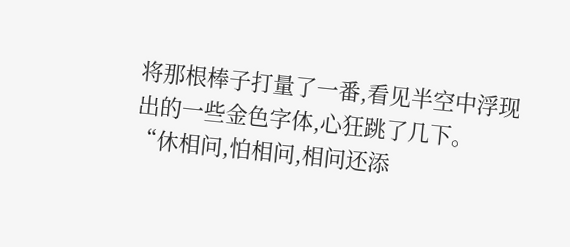将那根棒子打量了一番,看见半空中浮现出的一些金色字体,心狂跳了几下。
“休相问,怕相问,相问还添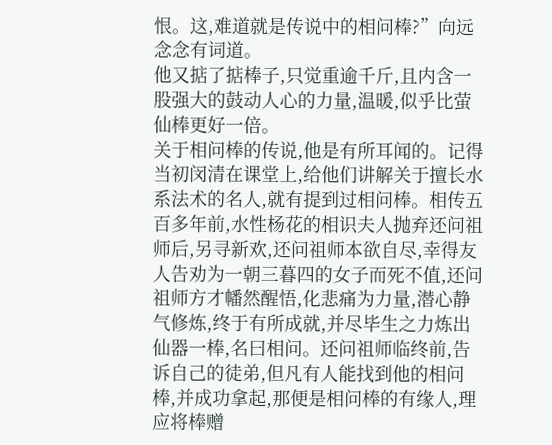恨。这,难道就是传说中的相问棒?”向远念念有词道。
他又掂了掂棒子,只觉重逾千斤,且内含一股强大的鼓动人心的力量,温暖,似乎比萤仙棒更好一倍。
关于相问棒的传说,他是有所耳闻的。记得当初闵清在课堂上,给他们讲解关于擅长水系法术的名人,就有提到过相问棒。相传五百多年前,水性杨花的相识夫人抛弃还问祖师后,另寻新欢,还问祖师本欲自尽,幸得友人告劝为一朝三暮四的女子而死不值,还问祖师方才幡然醒悟,化悲痛为力量,潜心静气修炼,终于有所成就,并尽毕生之力炼出仙器一棒,名曰相问。还问祖师临终前,告诉自己的徒弟,但凡有人能找到他的相问棒,并成功拿起,那便是相问棒的有缘人,理应将棒赠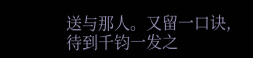送与那人。又留一口诀,待到千钧一发之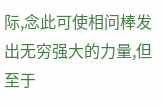际,念此可使相问棒发出无穷强大的力量,但至于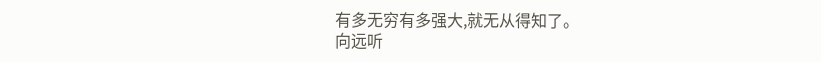有多无穷有多强大,就无从得知了。
向远听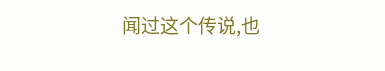闻过这个传说,也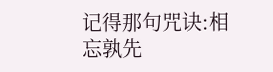记得那句咒诀:相忘孰先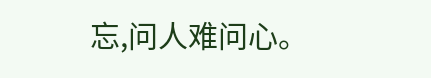忘,问人难问心。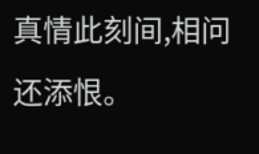真情此刻间,相问还添恨。